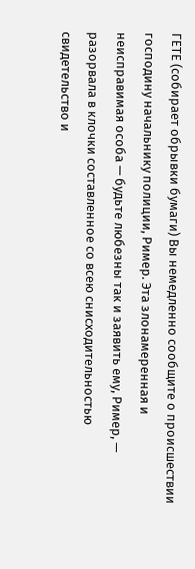ГЕТЕ (собирает обрывки бумаги) Вы немедленно сообщите о происшествии господину начальнику полиции, Ример. Эта злонамеренная и неисправимая особа — будьте любезны так и заявить ему, Ример, — разорвала в клочки составленное со всею снисходительностью свидетельство и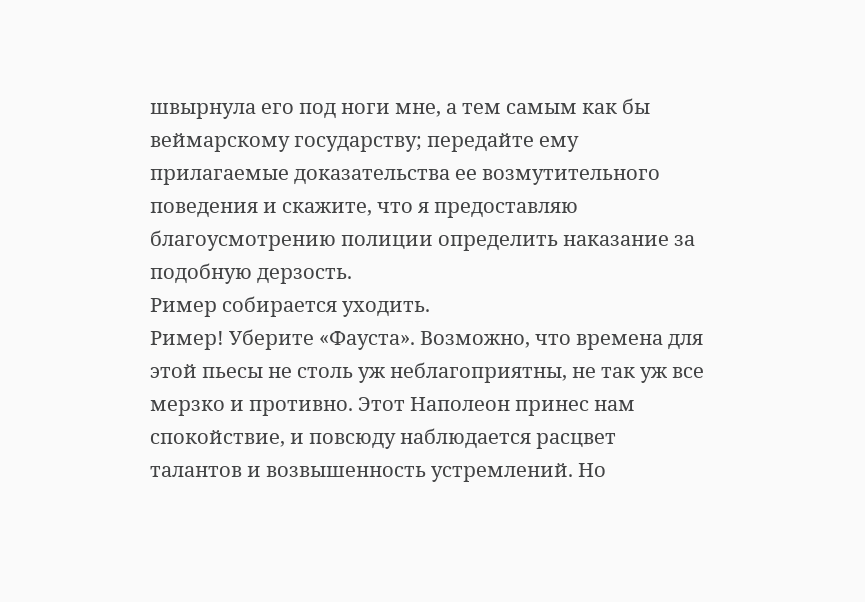швырнула его под ноги мне, а тем самым как бы веймарскому государству; передайте ему прилагаемые доказательства ее возмутительного поведения и скажите, что я предоставляю благоусмотрению полиции определить наказание за подобную дерзость.
Ример собирается уходить.
Ример! Уберите «Фауста». Возможно, что времена для этой пьесы не столь уж неблагоприятны, не так уж все мерзко и противно. Этот Наполеон принес нам спокойствие, и повсюду наблюдается расцвет талантов и возвышенность устремлений. Но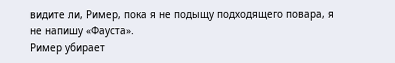видите ли, Ример, пока я не подыщу подходящего повара, я не напишу «Фауста».
Ример убирает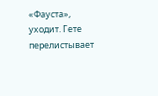«Фауста», уходит. Гете перелистывает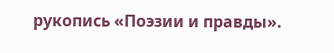рукопись «Поэзии и правды».